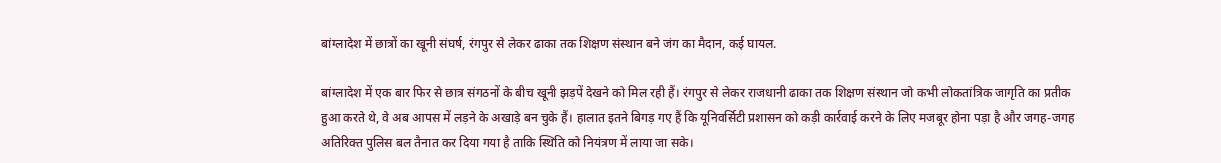बांग्लादेश में छात्रों का खूनी संघर्ष, रंगपुर से लेकर ढाका तक शिक्षण संस्थान बने जंग का मैदान, कई घायल.

बांग्लादेश में एक बार फिर से छात्र संगठनों के बीच खूनी झड़पें देखने को मिल रही हैं। रंगपुर से लेकर राजधानी ढाका तक शिक्षण संस्थान जो कभी लोकतांत्रिक जागृति का प्रतीक हुआ करते थे, वे अब आपस में लड़ने के अखाड़े बन चुके हैं। हालात इतने बिगड़ गए हैं कि यूनिवर्सिटी प्रशासन को कड़ी कार्रवाई करने के लिए मजबूर होना पड़ा है और जगह-जगह अतिरिक्त पुलिस बल तैनात कर दिया गया है ताकि स्थिति को नियंत्रण में लाया जा सके।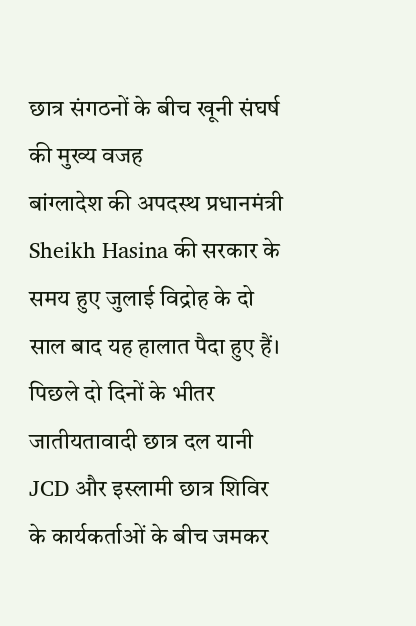छात्र संगठनों के बीच खूनी संघर्ष की मुख्य वजह
बांग्लादेश की अपदस्थ प्रधानमंत्री Sheikh Hasina की सरकार के समय हुए जुलाई विद्रोह के दो साल बाद यह हालात पैदा हुए हैं। पिछले दो दिनों के भीतर जातीयतावादी छात्र दल यानी JCD और इस्लामी छात्र शिविर के कार्यकर्ताओं के बीच जमकर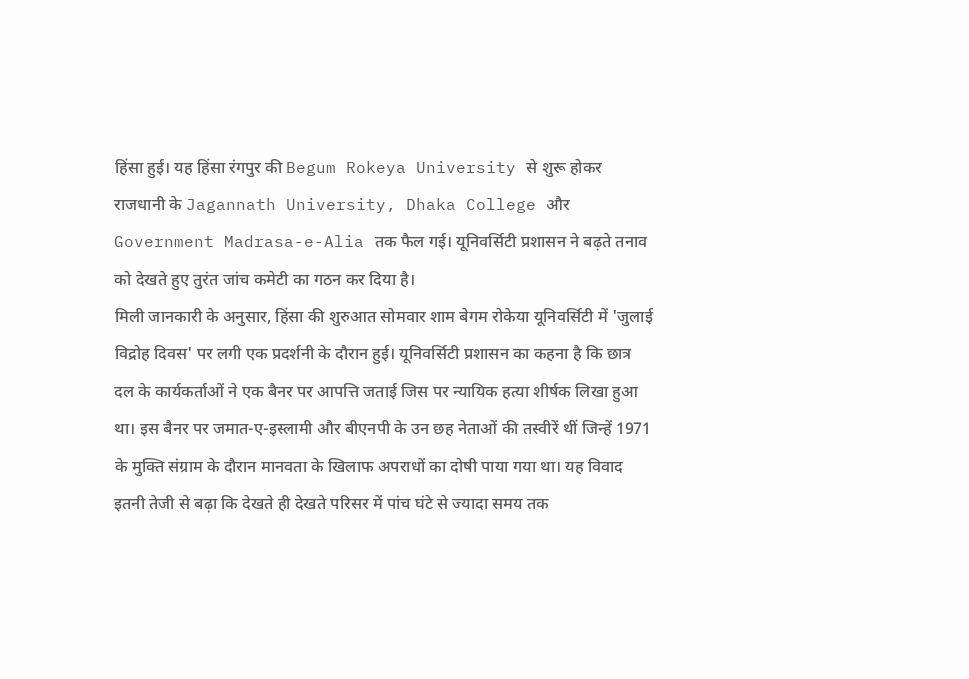हिंसा हुई। यह हिंसा रंगपुर की Begum Rokeya University से शुरू होकर राजधानी के Jagannath University, Dhaka College और Government Madrasa-e-Alia तक फैल गई। यूनिवर्सिटी प्रशासन ने बढ़ते तनाव को देखते हुए तुरंत जांच कमेटी का गठन कर दिया है।
मिली जानकारी के अनुसार, हिंसा की शुरुआत सोमवार शाम बेगम रोकेया यूनिवर्सिटी में 'जुलाई विद्रोह दिवस' पर लगी एक प्रदर्शनी के दौरान हुई। यूनिवर्सिटी प्रशासन का कहना है कि छात्र दल के कार्यकर्ताओं ने एक बैनर पर आपत्ति जताई जिस पर न्यायिक हत्या शीर्षक लिखा हुआ था। इस बैनर पर जमात-ए-इस्लामी और बीएनपी के उन छह नेताओं की तस्वीरें थीं जिन्हें 1971 के मुक्ति संग्राम के दौरान मानवता के खिलाफ अपराधों का दोषी पाया गया था। यह विवाद इतनी तेजी से बढ़ा कि देखते ही देखते परिसर में पांच घंटे से ज्यादा समय तक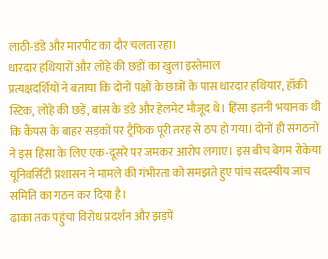लाठी-डंडे और मारपीट का दौर चलता रहा।
धारदार हथियारों और लोहे की छड़ों का खुला इस्तेमाल
प्रत्यक्षदर्शियों ने बताया कि दोनों पक्षों के छात्रों के पास धारदार हथियार, हॉकी स्टिक, लोहे की छड़ें, बांस के डंडे और हेलमेट मौजूद थे। हिंसा इतनी भयानक थी कि कैंपस के बाहर सड़कों पर ट्रैफिक पूरी तरह से ठप हो गया। दोनों ही संगठनों ने इस हिंसा के लिए एक-दूसरे पर जमकर आरोप लगाए। इस बीच बेगम रोकेया यूनिवर्सिटी प्रशासन ने मामले की गंभीरता को समझते हुए पांच सदस्यीय जांच समिति का गठन कर दिया है।
ढाका तक पहुंचा विरोध प्रदर्शन और झड़पें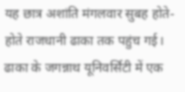यह छात्र अशांति मंगलवार सुबह होते-होते राजधानी ढाका तक पहुंच गई। ढाका के जगन्नाथ यूनिवर्सिटी में एक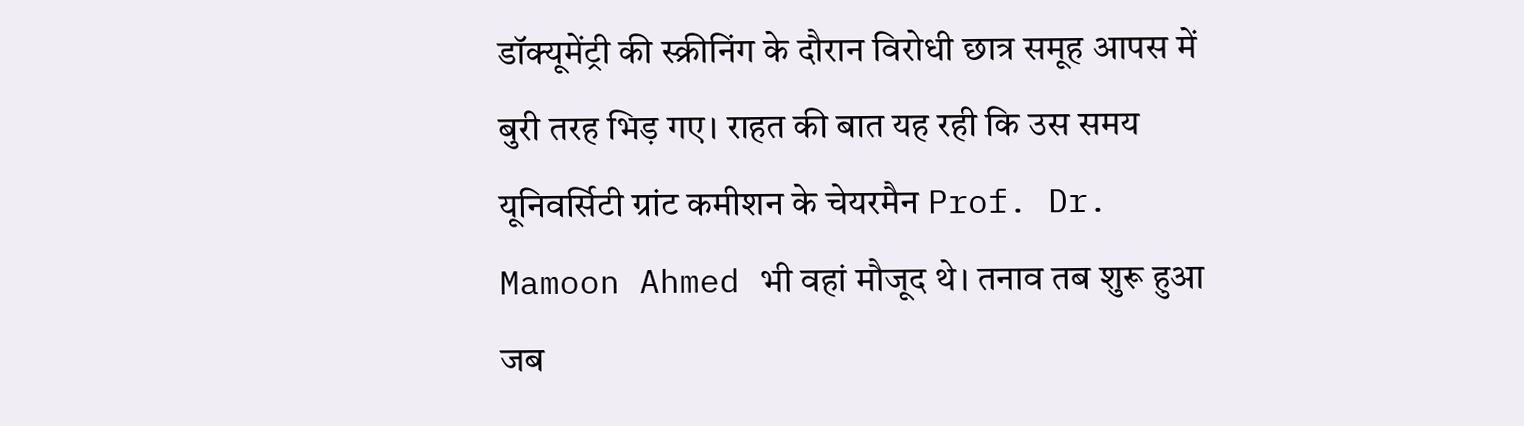डॉक्यूमेंट्री की स्क्रीनिंग के दौरान विरोधी छात्र समूह आपस में बुरी तरह भिड़ गए। राहत की बात यह रही कि उस समय यूनिवर्सिटी ग्रांट कमीशन के चेयरमैन Prof. Dr. Mamoon Ahmed भी वहां मौजूद थे। तनाव तब शुरू हुआ जब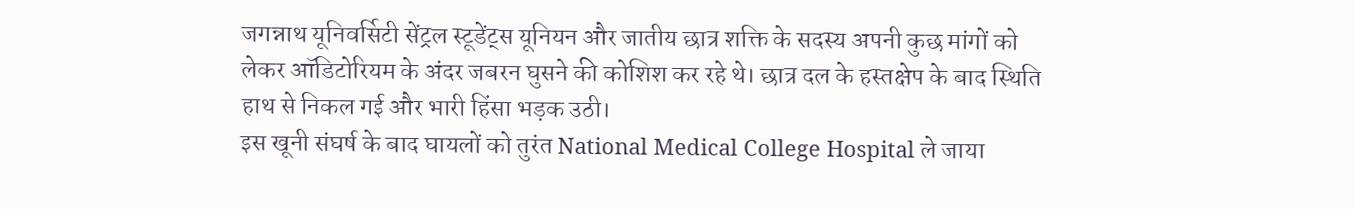जगन्नाथ यूनिवर्सिटी सेंट्रल स्टूडेंट्स यूनियन और जातीय छात्र शक्ति के सदस्य अपनी कुछ मांगों को लेकर ऑडिटोरियम के अंदर जबरन घुसने की कोशिश कर रहे थे। छात्र दल के हस्तक्षेप के बाद स्थिति हाथ से निकल गई और भारी हिंसा भड़क उठी।
इस खूनी संघर्ष के बाद घायलों को तुरंत National Medical College Hospital ले जाया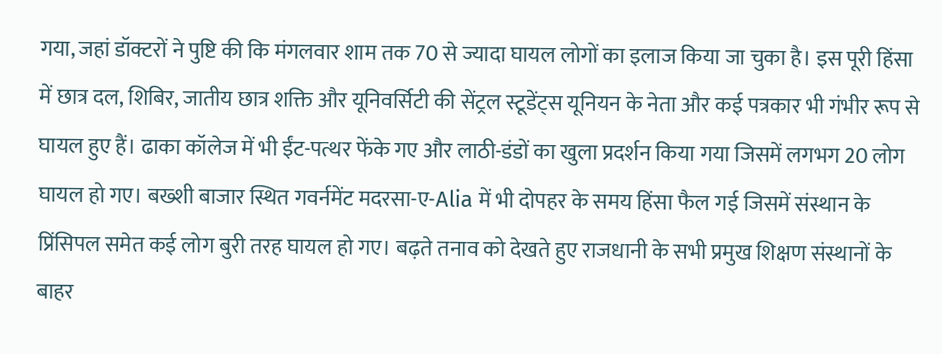गया, जहां डॉक्टरों ने पुष्टि की कि मंगलवार शाम तक 70 से ज्यादा घायल लोगों का इलाज किया जा चुका है। इस पूरी हिंसा में छात्र दल, शिबिर, जातीय छात्र शक्ति और यूनिवर्सिटी की सेंट्रल स्टूडेंट्स यूनियन के नेता और कई पत्रकार भी गंभीर रूप से घायल हुए हैं। ढाका कॉलेज में भी ईंट-पत्थर फेंके गए और लाठी-डंडों का खुला प्रदर्शन किया गया जिसमें लगभग 20 लोग घायल हो गए। बख्शी बाजार स्थित गवर्नमेंट मदरसा-ए-Alia में भी दोपहर के समय हिंसा फैल गई जिसमें संस्थान के प्रिंसिपल समेत कई लोग बुरी तरह घायल हो गए। बढ़ते तनाव को देखते हुए राजधानी के सभी प्रमुख शिक्षण संस्थानों के बाहर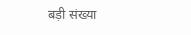बड़ी संख्या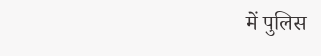में पुलिस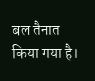बल तैनात किया गया है।